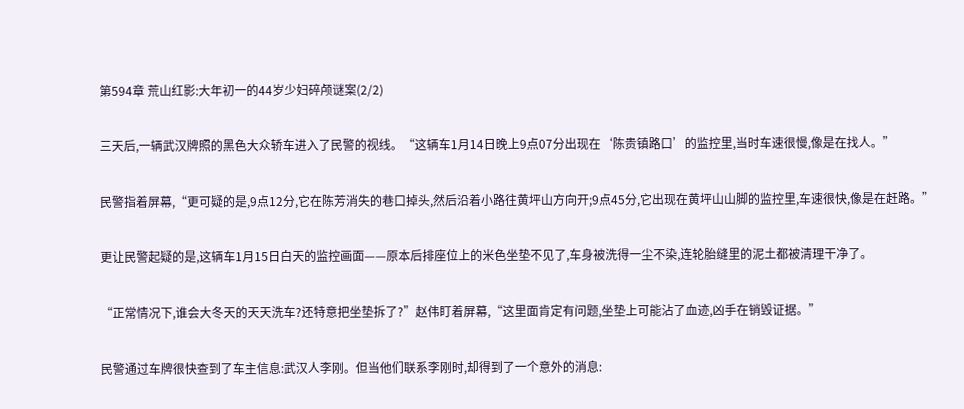第594章 荒山红影:大年初一的44岁少妇碎颅谜案(2/2)

三天后,一辆武汉牌照的黑色大众轿车进入了民警的视线。“这辆车1月14日晚上9点07分出现在‘陈贵镇路口’的监控里,当时车速很慢,像是在找人。”

民警指着屏幕,“更可疑的是,9点12分,它在陈芳消失的巷口掉头,然后沿着小路往黄坪山方向开;9点45分,它出现在黄坪山山脚的监控里,车速很快,像是在赶路。”

更让民警起疑的是,这辆车1月15日白天的监控画面——原本后排座位上的米色坐垫不见了,车身被洗得一尘不染,连轮胎缝里的泥土都被清理干净了。

“正常情况下,谁会大冬天的天天洗车?还特意把坐垫拆了?”赵伟盯着屏幕,“这里面肯定有问题,坐垫上可能沾了血迹,凶手在销毁证据。”

民警通过车牌很快查到了车主信息:武汉人李刚。但当他们联系李刚时,却得到了一个意外的消息: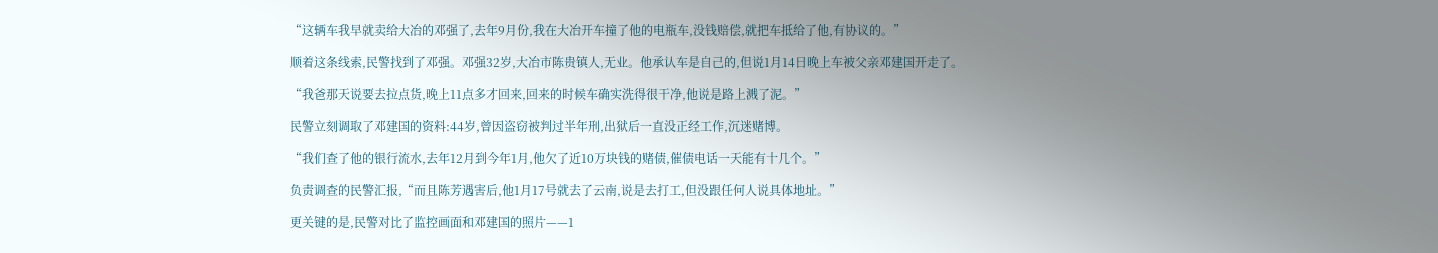“这辆车我早就卖给大冶的邓强了,去年9月份,我在大冶开车撞了他的电瓶车,没钱赔偿,就把车抵给了他,有协议的。”

顺着这条线索,民警找到了邓强。邓强32岁,大冶市陈贵镇人,无业。他承认车是自己的,但说1月14日晚上车被父亲邓建国开走了。

“我爸那天说要去拉点货,晚上11点多才回来,回来的时候车确实洗得很干净,他说是路上溅了泥。”

民警立刻调取了邓建国的资料:44岁,曾因盗窃被判过半年刑,出狱后一直没正经工作,沉迷赌博。

“我们查了他的银行流水,去年12月到今年1月,他欠了近10万块钱的赌债,催债电话一天能有十几个。”

负责调查的民警汇报,“而且陈芳遇害后,他1月17号就去了云南,说是去打工,但没跟任何人说具体地址。”

更关键的是,民警对比了监控画面和邓建国的照片——1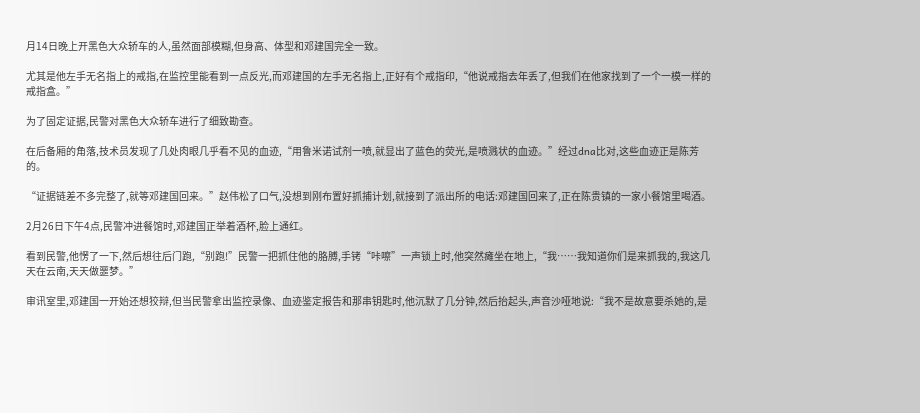月14日晚上开黑色大众轿车的人,虽然面部模糊,但身高、体型和邓建国完全一致。

尤其是他左手无名指上的戒指,在监控里能看到一点反光,而邓建国的左手无名指上,正好有个戒指印,“他说戒指去年丢了,但我们在他家找到了一个一模一样的戒指盒。”

为了固定证据,民警对黑色大众轿车进行了细致勘查。

在后备厢的角落,技术员发现了几处肉眼几乎看不见的血迹,“用鲁米诺试剂一喷,就显出了蓝色的荧光,是喷溅状的血迹。”经过dna比对,这些血迹正是陈芳的。

“证据链差不多完整了,就等邓建国回来。”赵伟松了口气,没想到刚布置好抓捕计划,就接到了派出所的电话:邓建国回来了,正在陈贵镇的一家小餐馆里喝酒。

2月26日下午4点,民警冲进餐馆时,邓建国正举着酒杯,脸上通红。

看到民警,他愣了一下,然后想往后门跑,“别跑!”民警一把抓住他的胳膊,手铐“咔嚓”一声锁上时,他突然瘫坐在地上,“我……我知道你们是来抓我的,我这几天在云南,天天做噩梦。”

审讯室里,邓建国一开始还想狡辩,但当民警拿出监控录像、血迹鉴定报告和那串钥匙时,他沉默了几分钟,然后抬起头,声音沙哑地说:“我不是故意要杀她的,是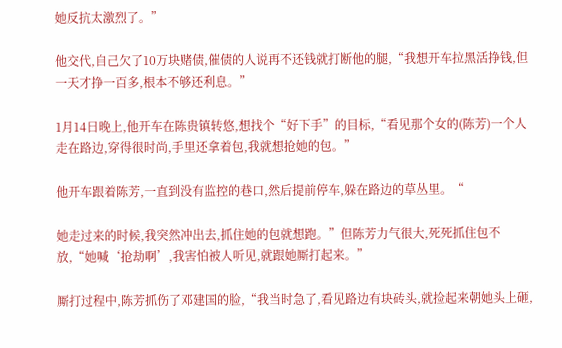她反抗太激烈了。”

他交代,自己欠了10万块赌债,催债的人说再不还钱就打断他的腿,“我想开车拉黑活挣钱,但一天才挣一百多,根本不够还利息。”

1月14日晚上,他开车在陈贵镇转悠,想找个“好下手”的目标,“看见那个女的(陈芳)一个人走在路边,穿得很时尚,手里还拿着包,我就想抢她的包。”

他开车跟着陈芳,一直到没有监控的巷口,然后提前停车,躲在路边的草丛里。“

她走过来的时候,我突然冲出去,抓住她的包就想跑。”但陈芳力气很大,死死抓住包不放,“她喊‘抢劫啊’,我害怕被人听见,就跟她厮打起来。”

厮打过程中,陈芳抓伤了邓建国的脸,“我当时急了,看见路边有块砖头,就捡起来朝她头上砸,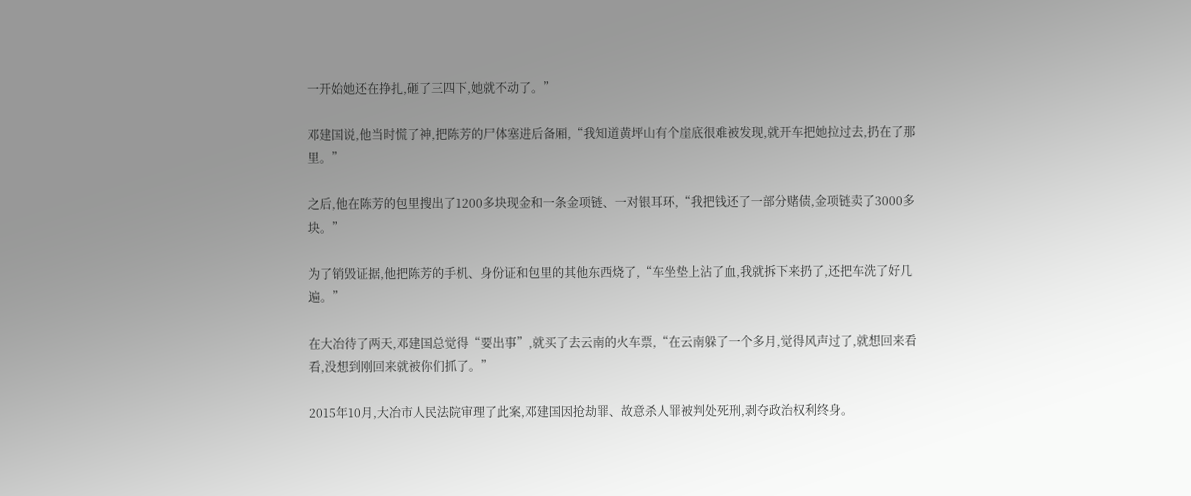一开始她还在挣扎,砸了三四下,她就不动了。”

邓建国说,他当时慌了神,把陈芳的尸体塞进后备厢,“我知道黄坪山有个崖底很难被发现,就开车把她拉过去,扔在了那里。”

之后,他在陈芳的包里搜出了1200多块现金和一条金项链、一对银耳环,“我把钱还了一部分赌债,金项链卖了3000多块。”

为了销毁证据,他把陈芳的手机、身份证和包里的其他东西烧了,“车坐垫上沾了血,我就拆下来扔了,还把车洗了好几遍。”

在大冶待了两天,邓建国总觉得“要出事”,就买了去云南的火车票,“在云南躲了一个多月,觉得风声过了,就想回来看看,没想到刚回来就被你们抓了。”

2015年10月,大冶市人民法院审理了此案,邓建国因抢劫罪、故意杀人罪被判处死刑,剥夺政治权利终身。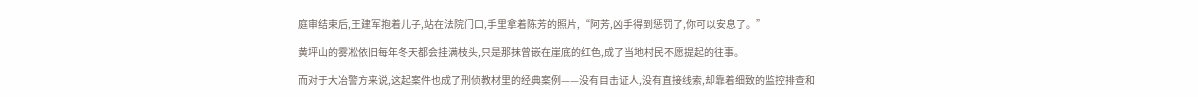庭审结束后,王建军抱着儿子,站在法院门口,手里拿着陈芳的照片,“阿芳,凶手得到惩罚了,你可以安息了。”

黄坪山的雾凇依旧每年冬天都会挂满枝头,只是那抹曾嵌在崖底的红色,成了当地村民不愿提起的往事。

而对于大冶警方来说,这起案件也成了刑侦教材里的经典案例——没有目击证人,没有直接线索,却靠着细致的监控排查和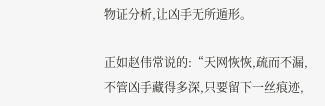物证分析,让凶手无所遁形。

正如赵伟常说的:“天网恢恢,疏而不漏,不管凶手藏得多深,只要留下一丝痕迹,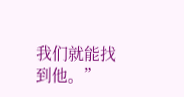我们就能找到他。”